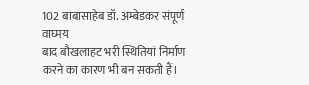102 बाबासाहेब डॉ. अम्बेडकर संपूर्ण वाघ्मय
बाद बौखलाहट भरी स्थितियां निर्माण करने का कारण भी बन सकती हैं।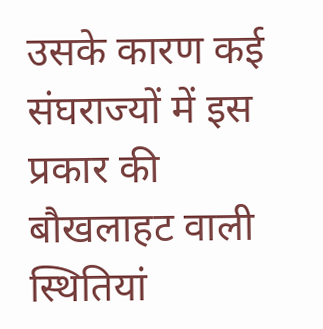उसके कारण कई संघराज्यों में इस प्रकार की बौखलाहट वाली स्थितियां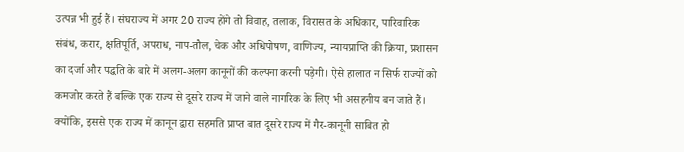उत्पन्न भी हुई हैं। संघराज्य में अगर 20 राज्य होंगे तो विवाह, तलाक, विरासत के अधिकार, पारिवारिक संबंध, करार, क्षतिपूर्ति, अपराध, नाप-तौल, चेक और अधिपोषण, वाणिज्य, न्यायप्राप्ति की क्रिया, प्रशासन का दर्जा और पद्धति के बारे में अलग-अलग कानूनों की कल्पना करनी पड़ेगी। ऐसे हालात न सिर्फ राज्यों को कमजोर करते हैं बल्कि एक राज्य से दूसरे राज्य में जाने वाले नागरिक के लिए भी असहनीय बन जाते हैं। क्योंकि, इससे एक राज्य में कानून द्वारा सहमति प्राप्त बात दूसरे राज्य में गैर-कानूनी साबित हो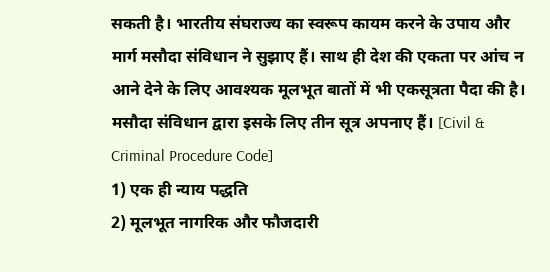सकती है। भारतीय संघराज्य का स्वरूप कायम करने के उपाय और मार्ग मसौदा संविधान ने सुझाए हैं। साथ ही देश की एकता पर आंच न आने देने के लिए आवश्यक मूलभूत बातों में भी एकसूत्रता पैदा की है। मसौदा संविधान द्वारा इसके लिए तीन सूत्र अपनाए हैं। [Civil & Criminal Procedure Code]
1) एक ही न्याय पद्धति
2) मूलभूत नागरिक और फौजदारी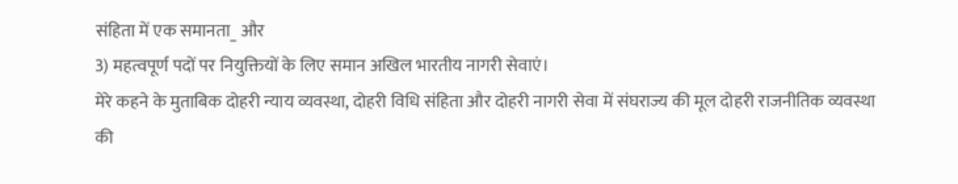संहिता में एक समानता_ और
3) महत्वपूर्ण पदों पर नियुक्तियों के लिए समान अखिल भारतीय नागरी सेवाएं।
मेरे कहने के मुताबिक दोहरी न्याय व्यवस्था, दोहरी विधि संहिता और दोहरी नागरी सेवा में संघराज्य की मूल दोहरी राजनीतिक व्यवस्था की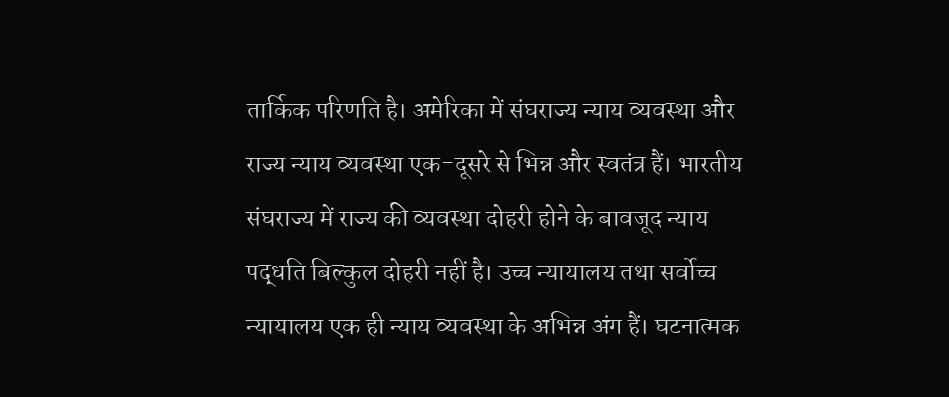तार्किक परिणति है। अमेरिका में संघराज्य न्याय व्यवस्था और राज्य न्याय व्यवस्था एक-दूसरे से भिन्न और स्वतंत्र हैं। भारतीय संघराज्य में राज्य की व्यवस्था दोहरी होने के बावजूद न्याय पद्धति बिल्कुल दोहरी नहीं है। उच्च न्यायालय तथा सर्वोच्च न्यायालय एक ही न्याय व्यवस्था के अभिन्न अंग हैं। घटनात्मक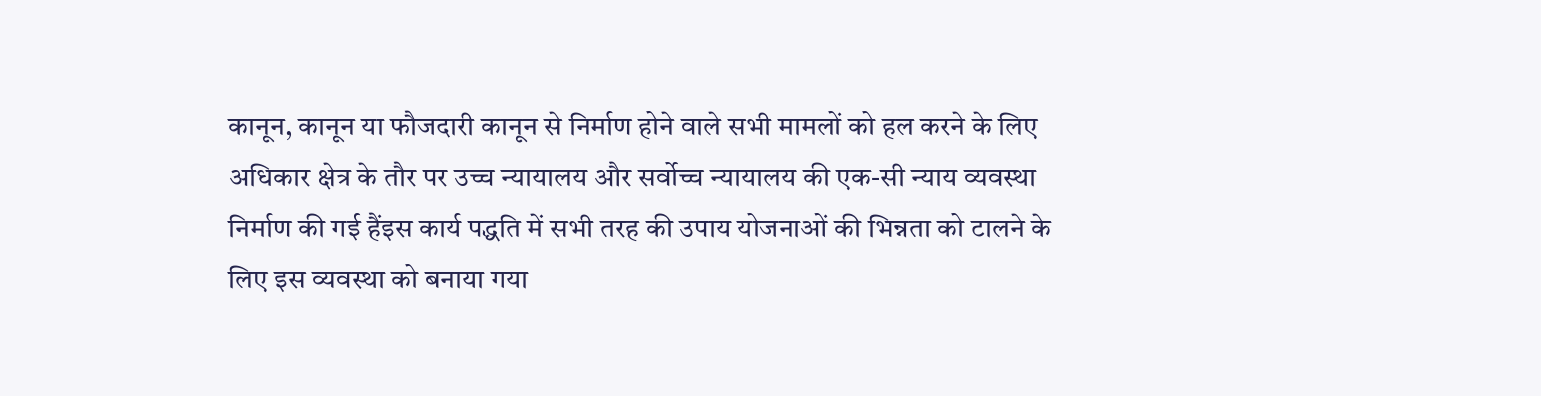कानून, कानून या फौजदारी कानून से निर्माण होने वाले सभी मामलों को हल करने के लिए अधिकार क्षेत्र के तौर पर उच्च न्यायालय और सर्वोच्च न्यायालय की एक-सी न्याय व्यवस्था निर्माण की गई हैंइस कार्य पद्धति में सभी तरह की उपाय योजनाओं की भिन्नता को टालने के लिए इस व्यवस्था को बनाया गया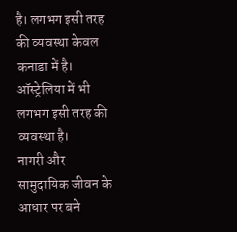है। लगभग इसी तरह की व्यवस्था केवल कनाडा में है। ऑस्ट्रेलिया में भी लगभग इसी तरह की व्यवस्था है।
नागरी और सामुदायिक जीवन के आधार पर बने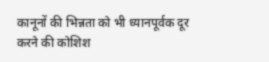कानूनों की भिन्नता को भी ध्यानपूर्वक दूर करने की कोशिश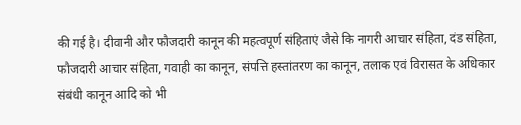की गई है। दीवानी और फौजदारी कानून की महत्वपूर्ण संहिताएं जैसे कि नागरी आचार संहिता, दंड संहिता, फौजदारी आचार संहिता, गवाही का कानून, संपत्ति हस्तांतरण का कानून, तलाक एवं विरासत के अधिकार संबंधी कानून आदि को भी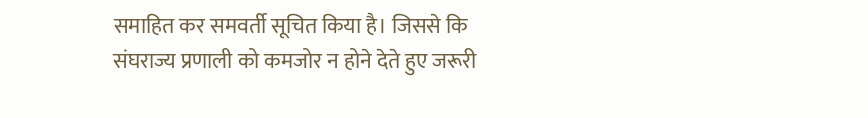समाहित कर समवर्ती सूचित किया है। जिससे कि संघराज्य प्रणाली को कमजोर न होने देते हुए जरूरी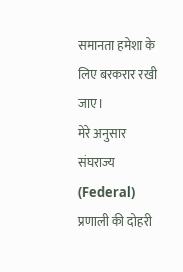समानता हमेशा के लिए बरकरार रखी जाए।
मेरे अनुसार संघराज्य (Federal) प्रणाली की दोहरी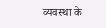व्यवस्था के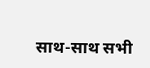साथ-साथ सभी